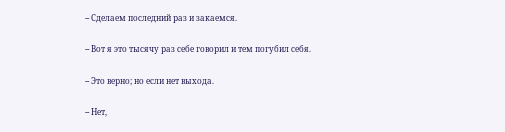-- Сделаем последний раз и закаемся.

-- Вот я это тысячу раз себе говорил и тем погубил себя.

-- Это верно; но если нет выхода.

-- Нет,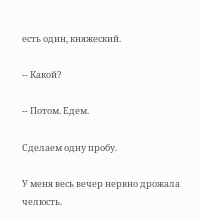есть один, княжеский.

-- Какой?

-- Потом. Едем.

Сделаем одну пробу.

У меня весь вечер нервно дрожала челюсть.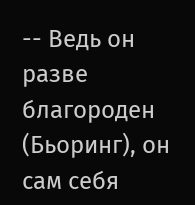-- Ведь он разве благороден (Бьоринг), он сам себя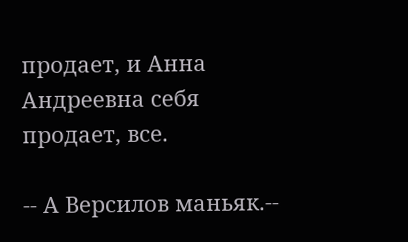продает, и Анна Андреевна себя продает, все.

-- А Версилов маньяк.--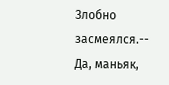Злобно засмеялся.-- Да, маньяк,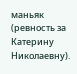маньяк (ревность за Катерину Николаевну).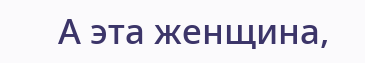А эта женщина,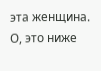эта женщина. О, это ниже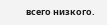всего низкого.